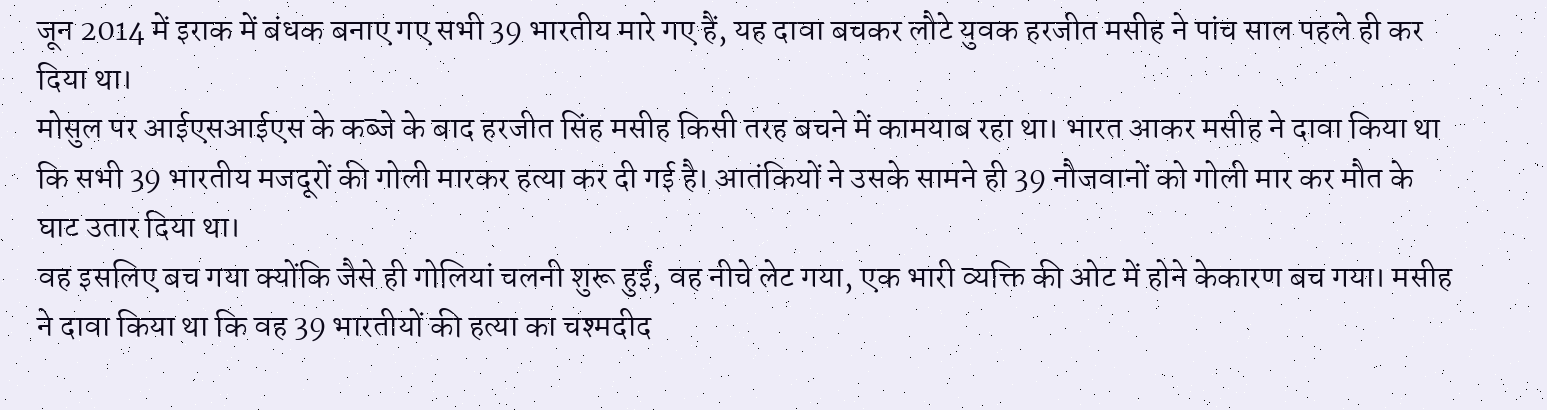जून 2014 में इराक में बंधक बनाए गए सभी 39 भारतीय मारे गए हैं, यह दावा बचकर लौटे युवक हरजीत मसीह ने पांच साल पहले ही कर दिया था।
मोसुल पर आईएसआईएस के कब्जे के बाद हरजीत सिंह मसीह किसी तरह बचने में कामयाब रहा था। भारत आकर मसीह ने दावा किया था कि सभी 39 भारतीय मजदूरों की गोली मारकर हत्या कर दी गई है। आतंकियों ने उसके सामने ही 39 नौजवानों को गोली मार कर मौत के घाट उतार दिया था।
वह इसलिए बच गया क्योंकि जैसे ही गोलियां चलनी शुरू हुईं, वह नीचे लेट गया, एक भारी व्यक्ति की ओट में होने केकारण बच गया। मसीह ने दावा किया था कि वह 39 भारतीयों की हत्या का चश्मदीद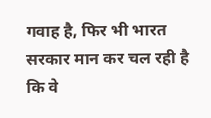गवाह है, फिर भी भारत सरकार मान कर चल रही है कि वे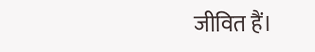जीवित हैं।